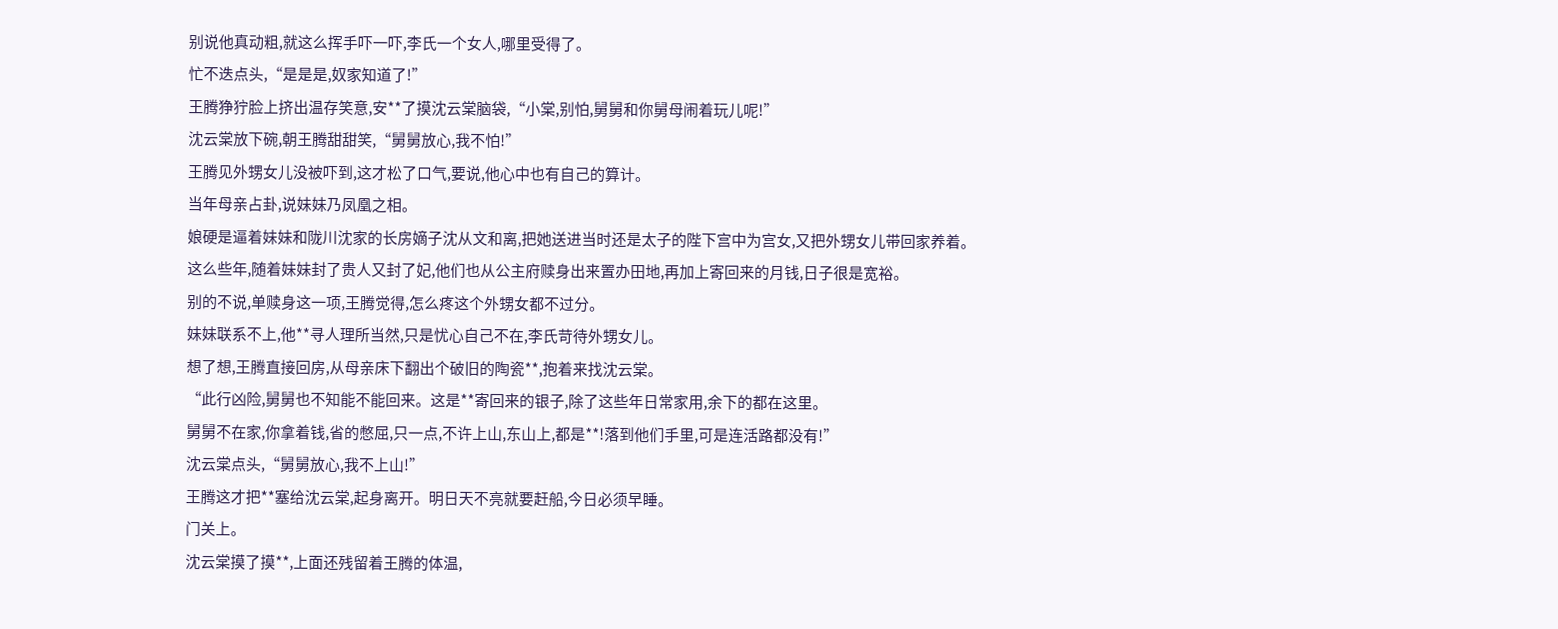别说他真动粗,就这么挥手吓一吓,李氏一个女人,哪里受得了。
忙不迭点头,“是是是,奴家知道了!”
王腾狰狞脸上挤出温存笑意,安**了摸沈云棠脑袋,“小棠,别怕,舅舅和你舅母闹着玩儿呢!”
沈云棠放下碗,朝王腾甜甜笑,“舅舅放心,我不怕!”
王腾见外甥女儿没被吓到,这才松了口气,要说,他心中也有自己的算计。
当年母亲占卦,说妹妹乃凤凰之相。
娘硬是逼着妹妹和陇川沈家的长房嫡子沈从文和离,把她送进当时还是太子的陛下宫中为宫女,又把外甥女儿带回家养着。
这么些年,随着妹妹封了贵人又封了妃,他们也从公主府赎身出来置办田地,再加上寄回来的月钱,日子很是宽裕。
别的不说,单赎身这一项,王腾觉得,怎么疼这个外甥女都不过分。
妹妹联系不上,他**寻人理所当然,只是忧心自己不在,李氏苛待外甥女儿。
想了想,王腾直接回房,从母亲床下翻出个破旧的陶瓷**,抱着来找沈云棠。
“此行凶险,舅舅也不知能不能回来。这是**寄回来的银子,除了这些年日常家用,余下的都在这里。
舅舅不在家,你拿着钱,省的憋屈,只一点,不许上山,东山上,都是**!落到他们手里,可是连活路都没有!”
沈云棠点头,“舅舅放心,我不上山!”
王腾这才把**塞给沈云棠,起身离开。明日天不亮就要赶船,今日必须早睡。
门关上。
沈云棠摸了摸**,上面还残留着王腾的体温,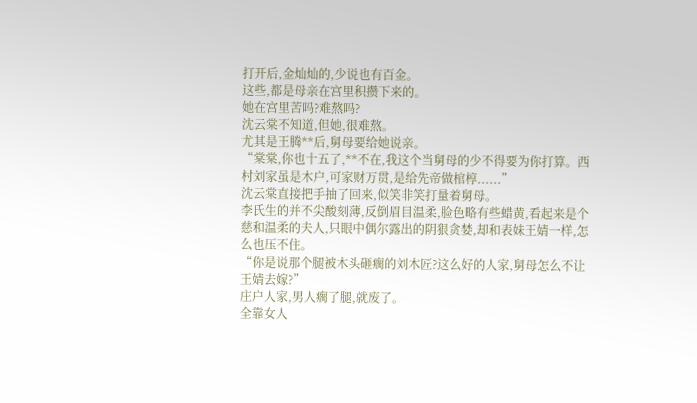打开后,金灿灿的,少说也有百金。
这些,都是母亲在宫里积攒下来的。
她在宫里苦吗?难熬吗?
沈云棠不知道,但她,很难熬。
尤其是王腾**后,舅母要给她说亲。
“棠棠,你也十五了,**不在,我这个当舅母的少不得要为你打算。西村刘家虽是木户,可家财万贯,是给先帝做棺椁......”
沈云棠直接把手抽了回来,似笑非笑打量着舅母。
李氏生的并不尖酸刻薄,反倒眉目温柔,脸色略有些蜡黄,看起来是个慈和温柔的夫人,只眼中偶尔露出的阴狠贪婪,却和表妹王婧一样,怎么也压不住。
“你是说那个腿被木头砸瘸的刘木匠?这么好的人家,舅母怎么不让王婧去嫁?”
庄户人家,男人瘸了腿,就废了。
全靠女人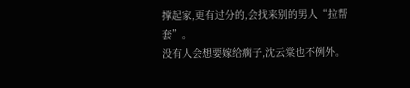撑起家,更有过分的,会找来别的男人“拉帮套”。
没有人会想要嫁给瘸子,沈云棠也不例外。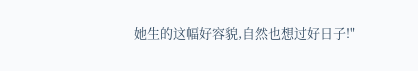她生的这幅好容貌,自然也想过好日子!"